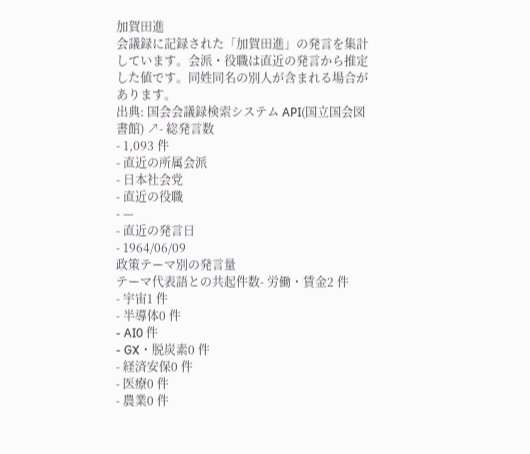加賀田進
会議録に記録された「加賀田進」の発言を集計しています。会派・役職は直近の発言から推定した値です。同姓同名の別人が含まれる場合があります。
出典: 国会会議録検索システム API(国立国会図書館) ↗- 総発言数
- 1,093 件
- 直近の所属会派
- 日本社会党
- 直近の役職
- —
- 直近の発言日
- 1964/06/09
政策テーマ別の発言量
テーマ代表語との共起件数- 労働・賃金2 件
- 宇宙1 件
- 半導体0 件
- AI0 件
- GX・脱炭素0 件
- 経済安保0 件
- 医療0 件
- 農業0 件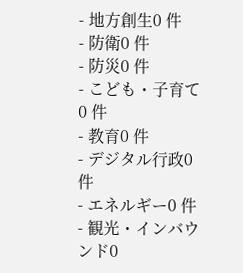- 地方創生0 件
- 防衛0 件
- 防災0 件
- こども・子育て0 件
- 教育0 件
- デジタル行政0 件
- エネルギー0 件
- 観光・インバウンド0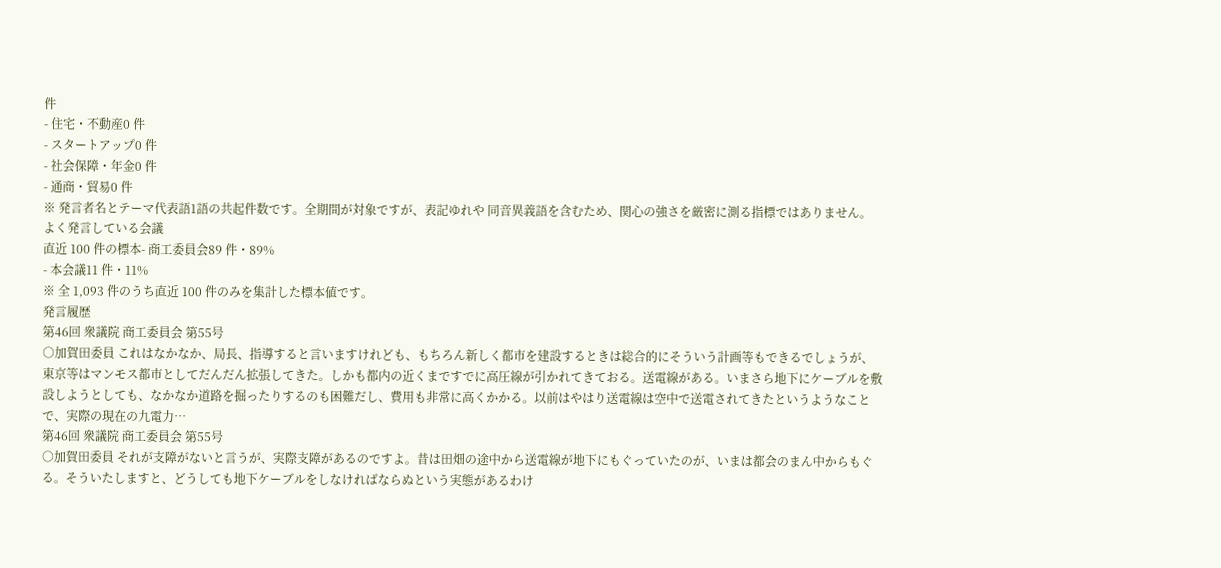件
- 住宅・不動産0 件
- スタートアップ0 件
- 社会保障・年金0 件
- 通商・貿易0 件
※ 発言者名とテーマ代表語1語の共起件数です。全期間が対象ですが、表記ゆれや 同音異義語を含むため、関心の強さを厳密に測る指標ではありません。
よく発言している会議
直近 100 件の標本- 商工委員会89 件・89%
- 本会議11 件・11%
※ 全 1,093 件のうち直近 100 件のみを集計した標本値です。
発言履歴
第46回 衆議院 商工委員会 第55号
○加賀田委員 これはなかなか、局長、指導すると言いますけれども、もちろん新しく都市を建設するときは総合的にそういう計画等もできるでしょうが、東京等はマンモス都市としてだんだん拡張してきた。しかも都内の近くまですでに高圧線が引かれてきておる。送電線がある。いまさら地下にケーブルを敷設しようとしても、なかなか道路を掘ったりするのも困難だし、費用も非常に高くかかる。以前はやはり送電線は空中で送電されてきたというようなことで、実際の現在の九電力…
第46回 衆議院 商工委員会 第55号
○加賀田委員 それが支障がないと言うが、実際支障があるのですよ。昔は田畑の途中から送電線が地下にもぐっていたのが、いまは都会のまん中からもぐる。そういたしますと、どうしても地下ケーブルをしなければならぬという実態があるわけ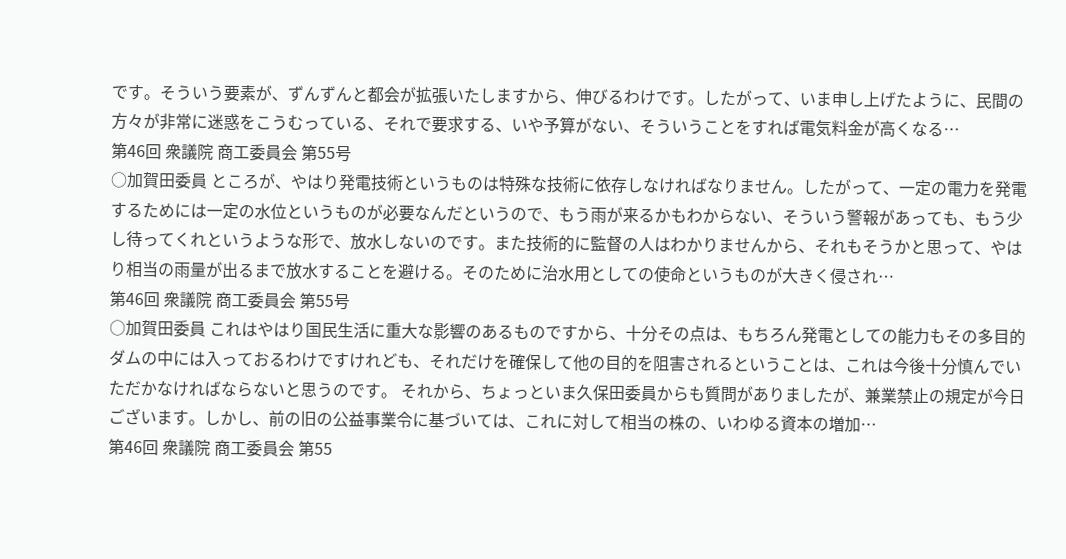です。そういう要素が、ずんずんと都会が拡張いたしますから、伸びるわけです。したがって、いま申し上げたように、民間の方々が非常に迷惑をこうむっている、それで要求する、いや予算がない、そういうことをすれば電気料金が高くなる…
第46回 衆議院 商工委員会 第55号
○加賀田委員 ところが、やはり発電技術というものは特殊な技術に依存しなければなりません。したがって、一定の電力を発電するためには一定の水位というものが必要なんだというので、もう雨が来るかもわからない、そういう警報があっても、もう少し待ってくれというような形で、放水しないのです。また技術的に監督の人はわかりませんから、それもそうかと思って、やはり相当の雨量が出るまで放水することを避ける。そのために治水用としての使命というものが大きく侵され…
第46回 衆議院 商工委員会 第55号
○加賀田委員 これはやはり国民生活に重大な影響のあるものですから、十分その点は、もちろん発電としての能力もその多目的ダムの中には入っておるわけですけれども、それだけを確保して他の目的を阻害されるということは、これは今後十分慎んでいただかなければならないと思うのです。 それから、ちょっといま久保田委員からも質問がありましたが、兼業禁止の規定が今日ございます。しかし、前の旧の公益事業令に基づいては、これに対して相当の株の、いわゆる資本の増加…
第46回 衆議院 商工委員会 第55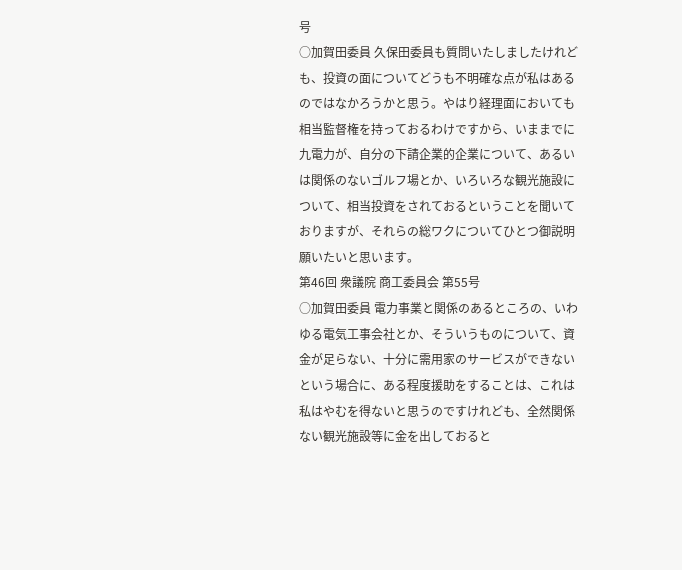号
○加賀田委員 久保田委員も質問いたしましたけれども、投資の面についてどうも不明確な点が私はあるのではなかろうかと思う。やはり経理面においても相当監督権を持っておるわけですから、いままでに九電力が、自分の下請企業的企業について、あるいは関係のないゴルフ場とか、いろいろな観光施設について、相当投資をされておるということを聞いておりますが、それらの総ワクについてひとつ御説明願いたいと思います。
第46回 衆議院 商工委員会 第55号
○加賀田委員 電力事業と関係のあるところの、いわゆる電気工事会社とか、そういうものについて、資金が足らない、十分に需用家のサービスができないという場合に、ある程度援助をすることは、これは私はやむを得ないと思うのですけれども、全然関係ない観光施設等に金を出しておると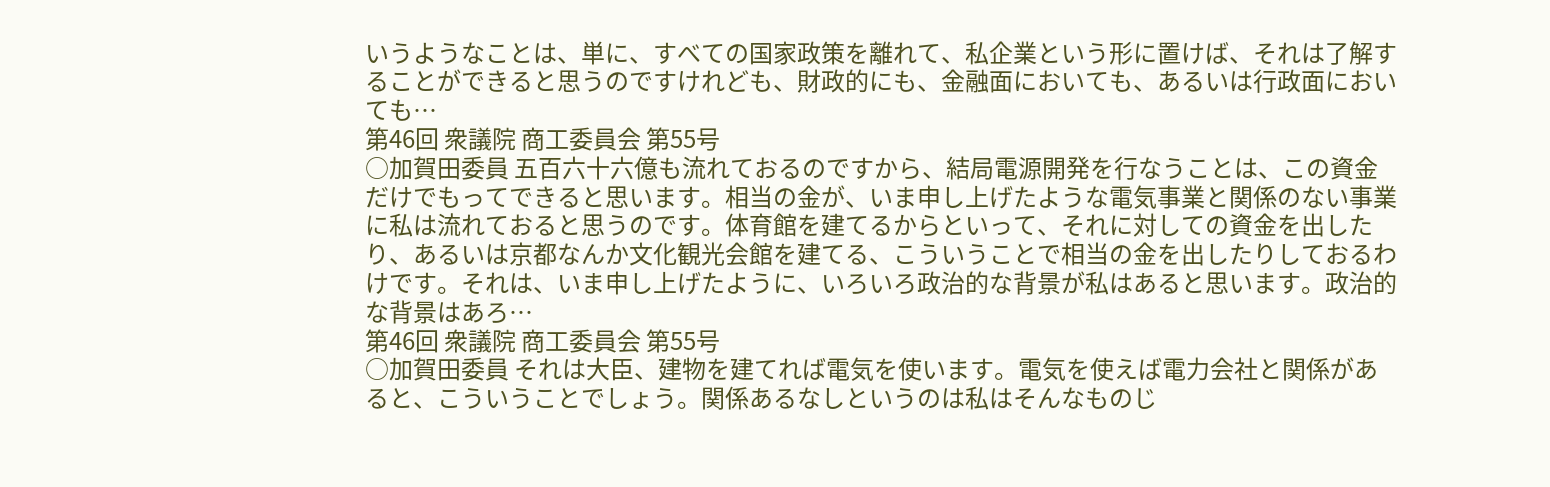いうようなことは、単に、すべての国家政策を離れて、私企業という形に置けば、それは了解することができると思うのですけれども、財政的にも、金融面においても、あるいは行政面においても…
第46回 衆議院 商工委員会 第55号
○加賀田委員 五百六十六億も流れておるのですから、結局電源開発を行なうことは、この資金だけでもってできると思います。相当の金が、いま申し上げたような電気事業と関係のない事業に私は流れておると思うのです。体育館を建てるからといって、それに対しての資金を出したり、あるいは京都なんか文化観光会館を建てる、こういうことで相当の金を出したりしておるわけです。それは、いま申し上げたように、いろいろ政治的な背景が私はあると思います。政治的な背景はあろ…
第46回 衆議院 商工委員会 第55号
○加賀田委員 それは大臣、建物を建てれば電気を使います。電気を使えば電力会社と関係があると、こういうことでしょう。関係あるなしというのは私はそんなものじ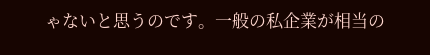ゃないと思うのです。一般の私企業が相当の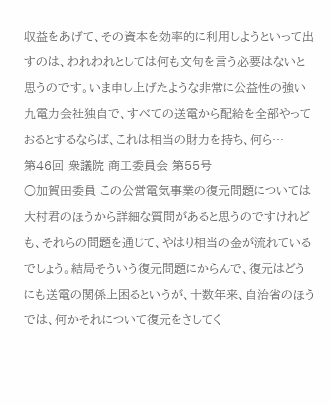収益をあげて、その資本を効率的に利用しようといって出すのは、われわれとしては何も文句を言う必要はないと思うのです。いま申し上げたような非常に公益性の強い九電力会社独自で、すべての送電から配給を全部やっておるとするならば、これは相当の財力を持ち、何ら…
第46回 衆議院 商工委員会 第55号
○加賀田委員 この公営電気事業の復元問題については大村君のほうから詳細な質問があると思うのですけれども、それらの問題を通じて、やはり相当の金が流れているでしょう。結局そういう復元問題にからんで、復元はどうにも送電の関係上困るというが、十数年来、自治省のほうでは、何かそれについて復元をさしてく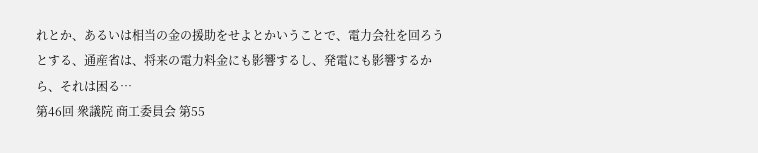れとか、あるいは相当の金の援助をせよとかいうことで、電力会社を回ろうとする、通産省は、将来の電力料金にも影響するし、発電にも影響するから、それは困る…
第46回 衆議院 商工委員会 第55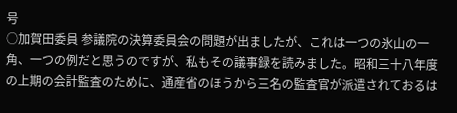号
○加賀田委員 参議院の決算委員会の問題が出ましたが、これは一つの氷山の一角、一つの例だと思うのですが、私もその議事録を読みました。昭和三十八年度の上期の会計監査のために、通産省のほうから三名の監査官が派遣されておるは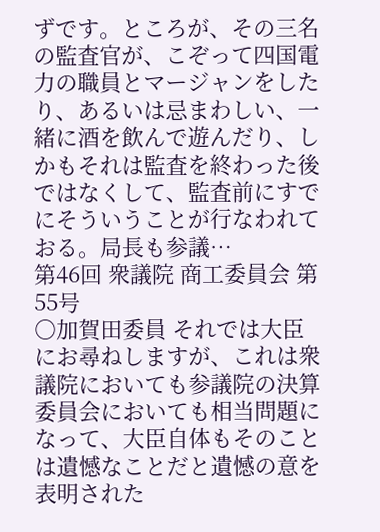ずです。ところが、その三名の監査官が、こぞって四国電力の職員とマージャンをしたり、あるいは忌まわしい、一緒に酒を飲んで遊んだり、しかもそれは監査を終わった後ではなくして、監査前にすでにそういうことが行なわれておる。局長も参議…
第46回 衆議院 商工委員会 第55号
○加賀田委員 それでは大臣にお尋ねしますが、これは衆議院においても参議院の決算委員会においても相当問題になって、大臣自体もそのことは遺憾なことだと遺憾の意を表明された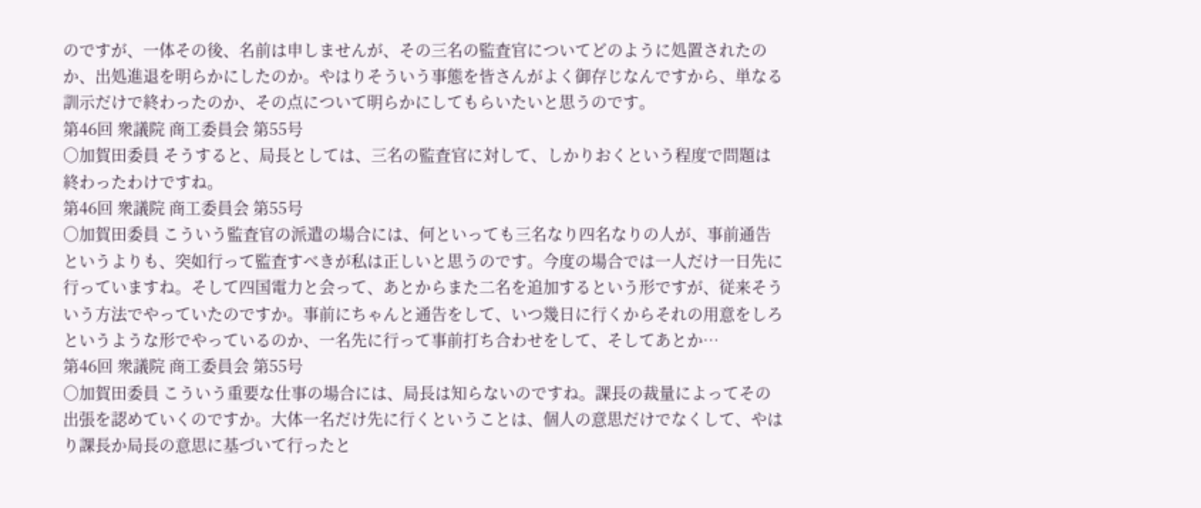のですが、一体その後、名前は申しませんが、その三名の監査官についてどのように処置されたのか、出処進退を明らかにしたのか。やはりそういう事態を皆さんがよく御存じなんですから、単なる訓示だけで終わったのか、その点について明らかにしてもらいたいと思うのです。
第46回 衆議院 商工委員会 第55号
○加賀田委員 そうすると、局長としては、三名の監査官に対して、しかりおくという程度で問題は終わったわけですね。
第46回 衆議院 商工委員会 第55号
○加賀田委員 こういう監査官の派遣の場合には、何といっても三名なり四名なりの人が、事前通告というよりも、突如行って監査すべきが私は正しいと思うのです。今度の場合では一人だけ一日先に行っていますね。そして四国電力と会って、あとからまた二名を追加するという形ですが、従来そういう方法でやっていたのですか。事前にちゃんと通告をして、いつ幾日に行くからそれの用意をしろというような形でやっているのか、一名先に行って事前打ち合わせをして、そしてあとか…
第46回 衆議院 商工委員会 第55号
○加賀田委員 こういう重要な仕事の場合には、局長は知らないのですね。課長の裁量によってその出張を認めていくのですか。大体一名だけ先に行くということは、個人の意思だけでなくして、やはり課長か局長の意思に基づいて行ったと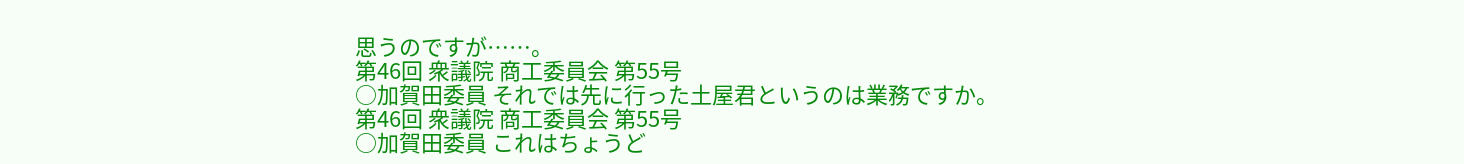思うのですが……。
第46回 衆議院 商工委員会 第55号
○加賀田委員 それでは先に行った土屋君というのは業務ですか。
第46回 衆議院 商工委員会 第55号
○加賀田委員 これはちょうど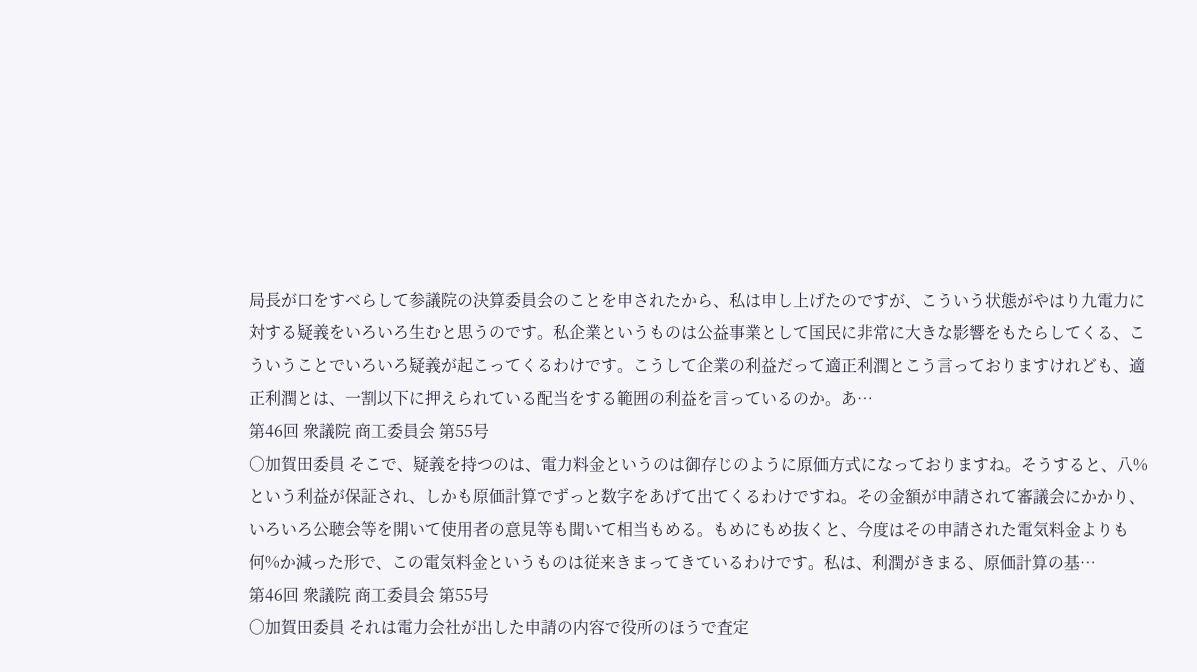局長が口をすべらして参議院の決算委員会のことを申されたから、私は申し上げたのですが、こういう状態がやはり九電力に対する疑義をいろいろ生むと思うのです。私企業というものは公益事業として国民に非常に大きな影響をもたらしてくる、こういうことでいろいろ疑義が起こってくるわけです。こうして企業の利益だって適正利潤とこう言っておりますけれども、適正利潤とは、一割以下に押えられている配当をする範囲の利益を言っているのか。あ…
第46回 衆議院 商工委員会 第55号
○加賀田委員 そこで、疑義を持つのは、電力料金というのは御存じのように原価方式になっておりますね。そうすると、八%という利益が保証され、しかも原価計算でずっと数字をあげて出てくるわけですね。その金額が申請されて審議会にかかり、いろいろ公聴会等を開いて使用者の意見等も聞いて相当もめる。もめにもめ抜くと、今度はその申請された電気料金よりも何%か減った形で、この電気料金というものは従来きまってきているわけです。私は、利潤がきまる、原価計算の基…
第46回 衆議院 商工委員会 第55号
○加賀田委員 それは電力会社が出した申請の内容で役所のほうで査定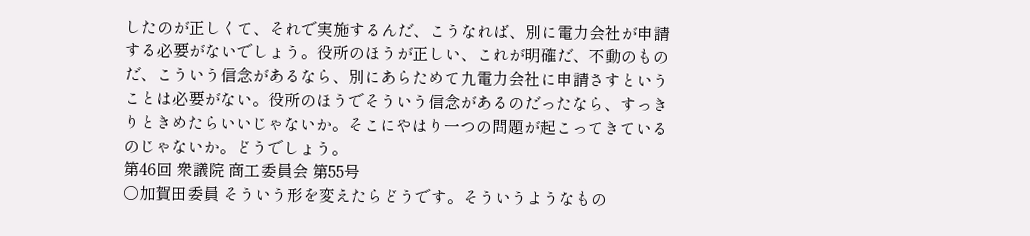したのが正しくて、それで実施するんだ、こうなれば、別に電力会社が申請する必要がないでしょう。役所のほうが正しい、これが明確だ、不動のものだ、こういう信念があるなら、別にあらためて九電力会社に申請さすということは必要がない。役所のほうでそういう信念があるのだったなら、すっきりときめたらいいじゃないか。そこにやはり一つの問題が起こってきているのじゃないか。どうでしょう。
第46回 衆議院 商工委員会 第55号
○加賀田委員 そういう形を変えたらどうです。そういうようなもの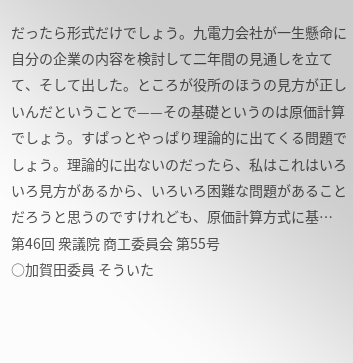だったら形式だけでしょう。九電力会社が一生懸命に自分の企業の内容を検討して二年間の見通しを立てて、そして出した。ところが役所のほうの見方が正しいんだということで——その基礎というのは原価計算でしょう。すぱっとやっぱり理論的に出てくる問題でしょう。理論的に出ないのだったら、私はこれはいろいろ見方があるから、いろいろ困難な問題があることだろうと思うのですけれども、原価計算方式に基…
第46回 衆議院 商工委員会 第55号
○加賀田委員 そういた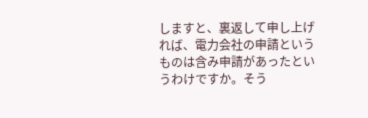しますと、裏返して申し上げれば、電力会社の申請というものは含み申請があったというわけですか。そう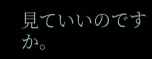見ていいのですか。